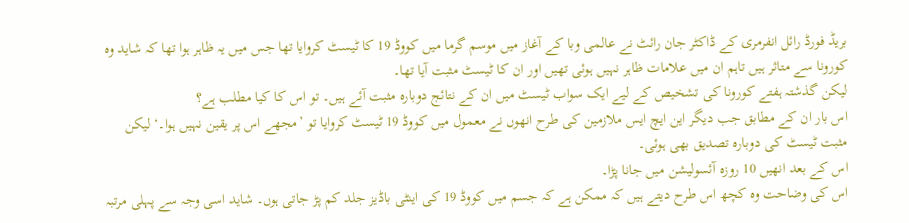بریڈ فورڈ رائل انفرمری کے ڈاکٹر جان رائٹ نے عالمی وبا کے آغاز میں موسم گرما میں کووڈ 19 کا ٹیسٹ کروایا تھا جس میں یہ ظاہر ہوا تھا کہ شاید وہ کورونا سے متاثر ہیں تاہم ان میں علامات ظاہر نہیں ہوئی تھیں اور ان کا ٹیسٹ مثبت آیا تھا۔
لیکن گذشتہ ہفتے کورونا کی تشخیص کے لیے ایک سواب ٹیسٹ میں ان کے نتائج دوبارہ مثبت آئے ہیں۔ تو اس کا کیا مطلب ہے؟
اس بار ان کے مطابق جب دیگر این ایچ ایس ملازمین کی طرح انھوں نے معمول میں کووڈ 19 ٹیسٹ کروایا تو ’مجھے اس پر یقین نہیں ہوا۔‘ لیکن مثبت ٹیسٹ کی دوبارہ تصدیق بھی ہوئی۔
اس کے بعد انھیں 10 روزہ آئسولیشن میں جانا پڑا۔
اس کی وضاحت وہ کچھ اس طرح دیتے ہیں کہ ممکن ہے کہ جسم میں کووڈ 19 کی اینٹی باڈیز جلد کم پڑ جاتی ہوں۔ شاید اسی وجہ سے پہلی مرتبہ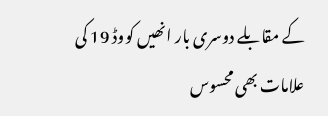کے مقابلے دوسری بار انھیں کووڈ 19 کی علامات بھی محسوس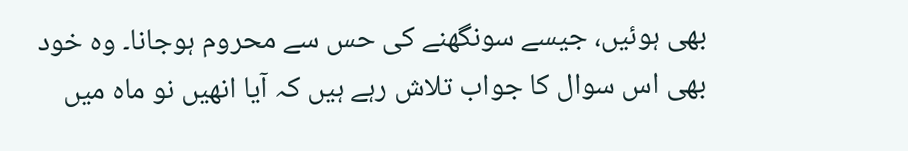بھی ہوئیں، جیسے سونگھنے کی حس سے محروم ہوجانا۔ وہ خود بھی اس سوال کا جواب تلاش رہے ہیں کہ آیا انھیں نو ماہ میں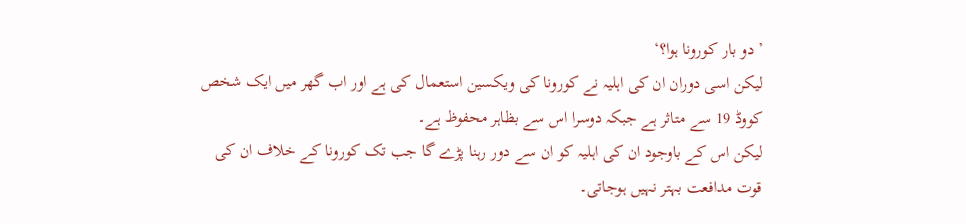’دو بار کورونا ہوا؟‘
لیکن اسی دوران ان کی اہلیہ نے کورونا کی ویکسین استعمال کی ہے اور اب گھر میں ایک شخص کووڈ 19 سے متاثر ہے جبکہ دوسرا اس سے بظاہر محفوظ ہے۔
لیکن اس کے باوجود ان کی اہلیہ کو ان سے دور رہنا پڑے گا جب تک کورونا کے خلاف ان کی قوت مدافعت بہتر نہیں ہوجاتی۔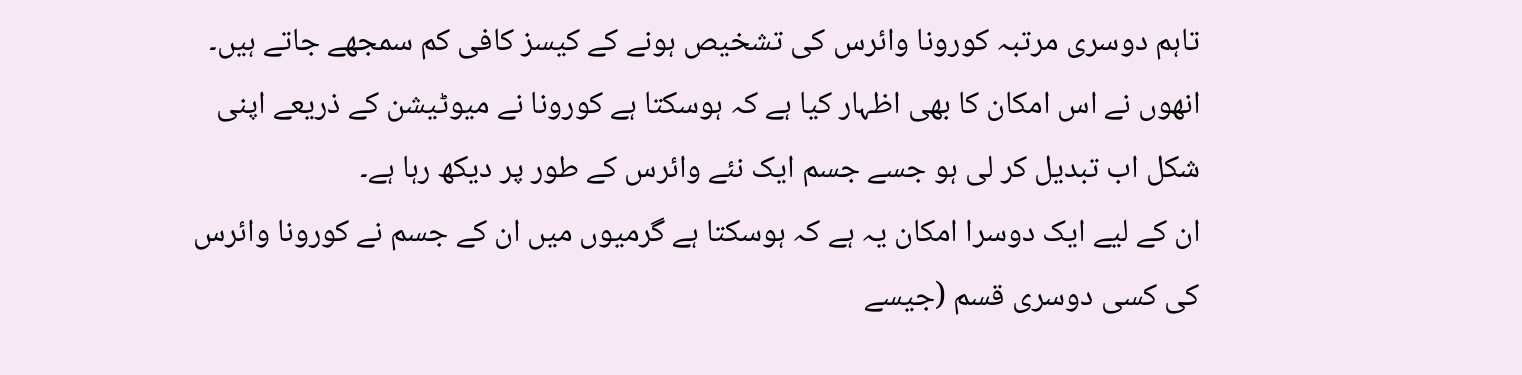تاہم دوسری مرتبہ کورونا وائرس کی تشخیص ہونے کے کیسز کافی کم سمجھے جاتے ہیں۔ انھوں نے اس امکان کا بھی اظہار کیا ہے کہ ہوسکتا ہے کورونا نے میوٹیشن کے ذریعے اپنی شکل اب تبدیل کر لی ہو جسے جسم ایک نئے وائرس کے طور پر دیکھ رہا ہے۔
ان کے لیے ایک دوسرا امکان یہ ہے کہ ہوسکتا ہے گرمیوں میں ان کے جسم نے کورونا وائرس کی کسی دوسری قسم (جیسے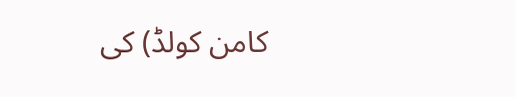کامن کولڈ) کی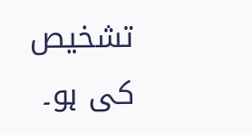تشخیص کی ہو۔